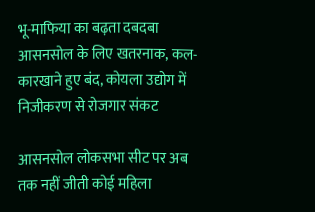भू-माफिया का बढ़ता दबदबा आसनसोल के लिए खतरनाक, कल-कारखाने हुए बंद, कोयला उद्योग में निजीकरण से रोजगार संकट

आसनसोल लोकसभा सीट पर अब तक नहीं जीती कोई महिला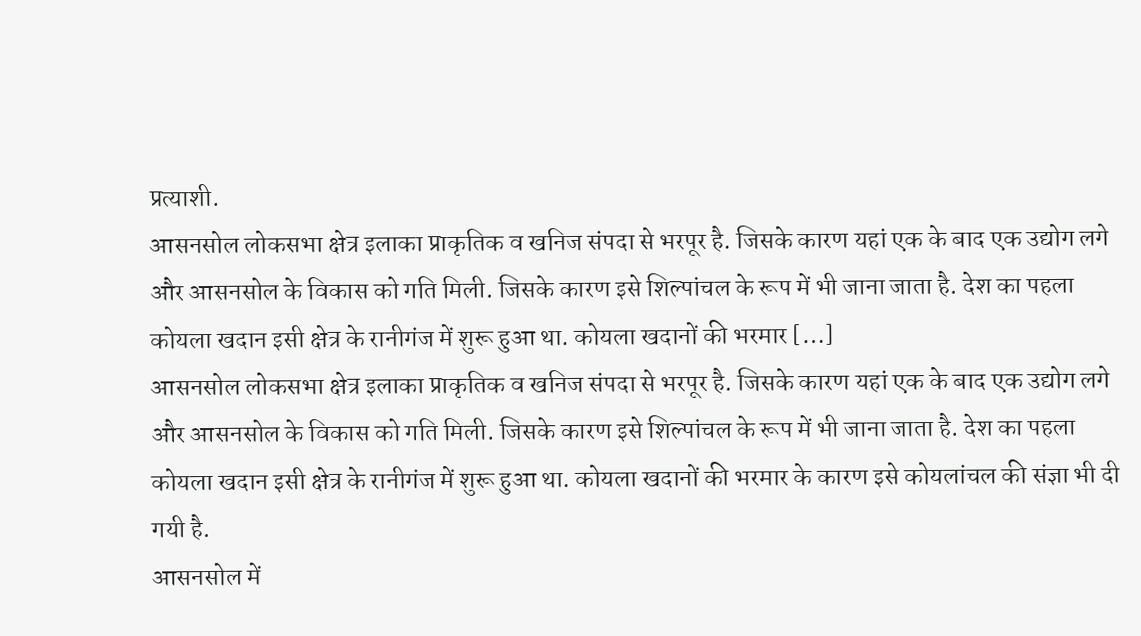प्रत्याशी.
आसनसोल लोकसभा क्षेत्र इलाका प्राकृतिक व खनिज संपदा से भरपूर है. जिसके कारण यहां एक के बाद एक उद्योग लगे और आसनसोल के विकास को गति मिली. जिसके कारण इसे शिल्पांचल के रूप में भी जाना जाता है. देश का पहला कोयला खदान इसी क्षेत्र के रानीगंज में शुरू हुआ था. कोयला खदानों की भरमार […]
आसनसोल लोकसभा क्षेत्र इलाका प्राकृतिक व खनिज संपदा से भरपूर है. जिसके कारण यहां एक के बाद एक उद्योग लगे और आसनसोल के विकास को गति मिली. जिसके कारण इसे शिल्पांचल के रूप में भी जाना जाता है. देश का पहला कोयला खदान इसी क्षेत्र के रानीगंज में शुरू हुआ था. कोयला खदानों की भरमार के कारण इसे कोयलांचल की संज्ञा भी दी गयी है.
आसनसोल में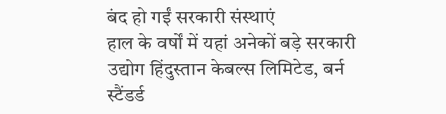बंद हो गईं सरकारी संस्थाएं
हाल के वर्षों में यहां अनेकों बड़े सरकारी उद्योग हिंदुस्तान केबल्स लिमिटेड, बर्न स्टैंडर्ड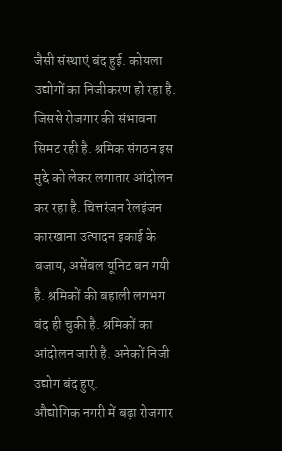जैसी संस्थाएं बंद हुई. कोयला उद्योगों का निजीकरण हो रहा है. जिससे रोजगार की संभावना सिमट रही है. श्रमिक संगठन इस मुद्दे को लेकर लगातार आंदोलन कर रहा है. चित्तरंजन रेलइंजन कारखाना उत्पादन इकाई के बजाय, असेंबल यूनिट बन गयी है. श्रमिकों की बहाली लगभग बंद ही चुकी है. श्रमिकों का आंदोलन जारी है. अनेकों निजी उद्योग बंद हुए.
औद्योगिक नगरी में बढ़ा रोजगार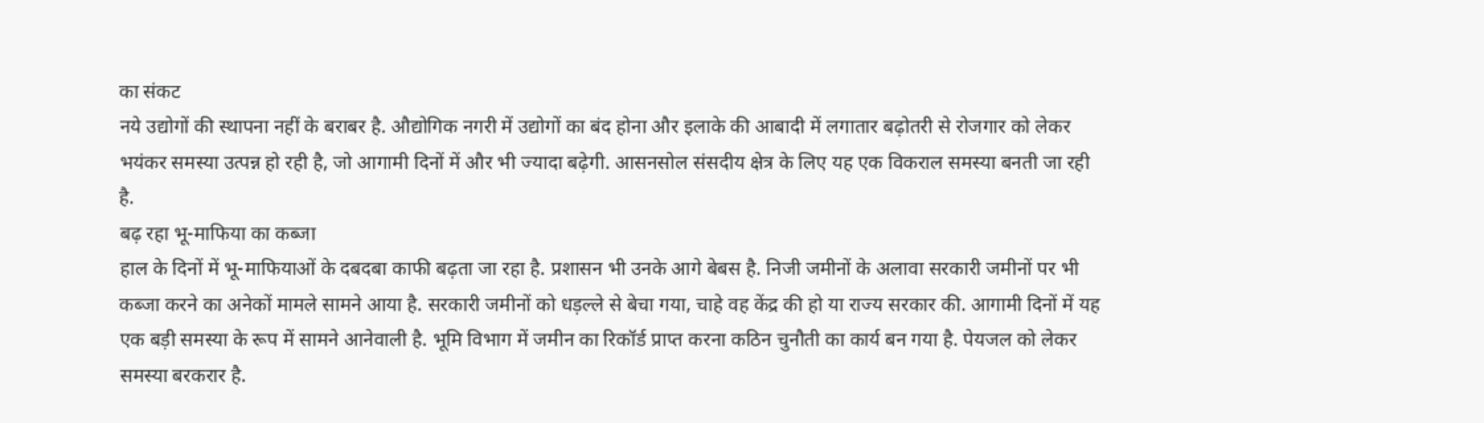का संकट
नये उद्योगों की स्थापना नहीं के बराबर है. औद्योगिक नगरी में उद्योगों का बंद होना और इलाके की आबादी में लगातार बढ़ोतरी से रोजगार को लेकर भयंकर समस्या उत्पन्न हो रही है, जो आगामी दिनों में और भी ज्यादा बढ़ेगी. आसनसोल संसदीय क्षेत्र के लिए यह एक विकराल समस्या बनती जा रही है.
बढ़ रहा भू-माफिया का कब्जा
हाल के दिनों में भू-माफियाओं के दबदबा काफी बढ़ता जा रहा है. प्रशासन भी उनके आगे बेबस है. निजी जमीनों के अलावा सरकारी जमीनों पर भी कब्जा करने का अनेकों मामले सामने आया है. सरकारी जमीनों को धड़ल्ले से बेचा गया, चाहे वह केंद्र की हो या राज्य सरकार की. आगामी दिनों में यह एक बड़ी समस्या के रूप में सामने आनेवाली है. भूमि विभाग में जमीन का रिकॉर्ड प्राप्त करना कठिन चुनौती का कार्य बन गया है. पेयजल को लेकर समस्या बरकरार है.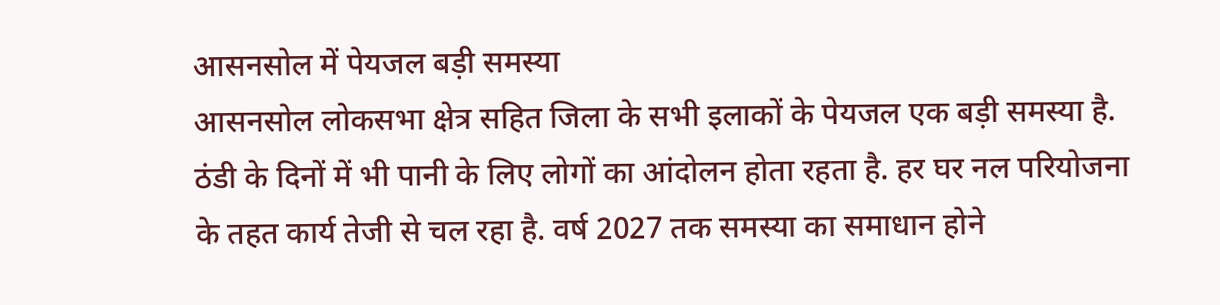आसनसोल में पेयजल बड़ी समस्या
आसनसोल लोकसभा क्षेत्र सहित जिला के सभी इलाकों के पेयजल एक बड़ी समस्या है. ठंडी के दिनों में भी पानी के लिए लोगों का आंदोलन होता रहता है. हर घर नल परियोजना के तहत कार्य तेजी से चल रहा है. वर्ष 2027 तक समस्या का समाधान होने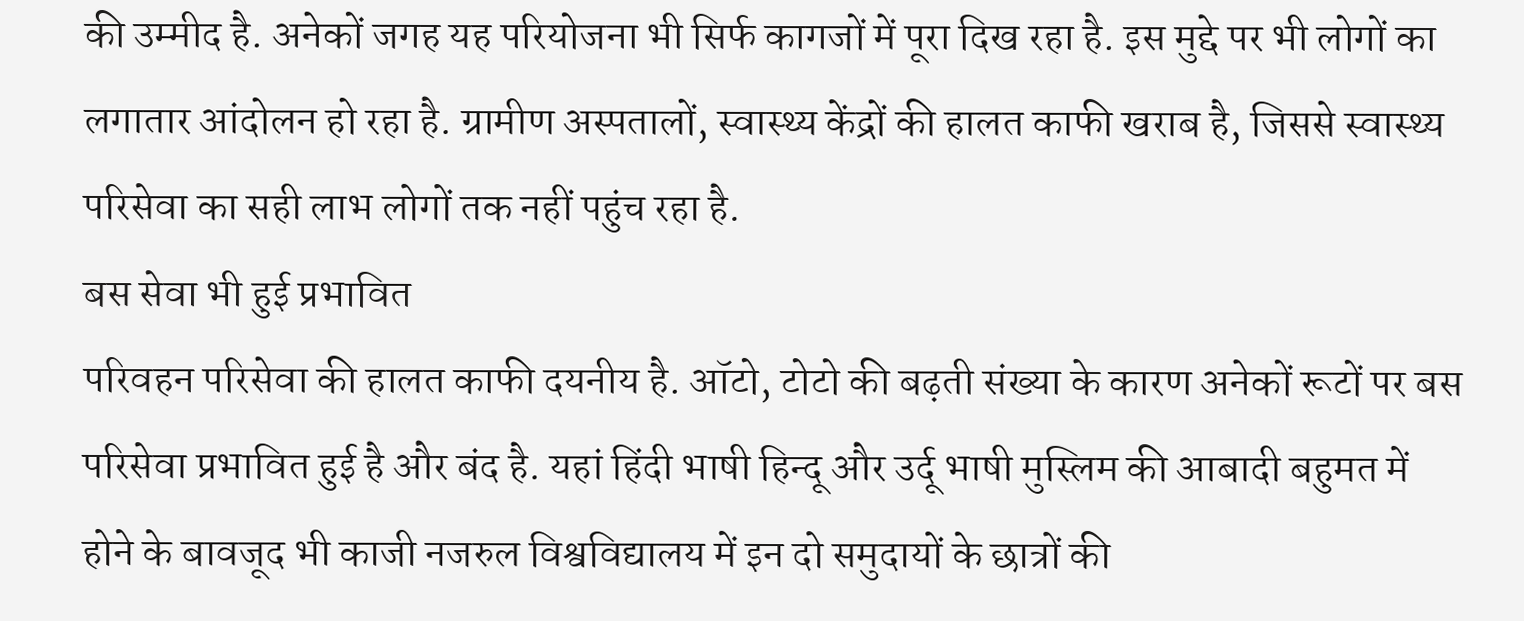की उम्मीद है. अनेकों जगह यह परियोजना भी सिर्फ कागजों में पूरा दिख रहा है. इस मुद्दे पर भी लोगों का लगातार आंदोलन हो रहा है. ग्रामीण अस्पतालों, स्वास्थ्य केंद्रों की हालत काफी खराब है, जिससे स्वास्थ्य परिसेवा का सही लाभ लोगों तक नहीं पहुंच रहा है.
बस सेवा भी हुई प्रभावित
परिवहन परिसेवा की हालत काफी दयनीय है. ऑटो, टोटो की बढ़ती संख्या के कारण अनेकों रूटों पर बस परिसेवा प्रभावित हुई है और बंद है. यहां हिंदी भाषी हिन्दू और उर्दू भाषी मुस्लिम की आबादी बहुमत में होने के बावजूद भी काजी नजरुल विश्वविद्यालय में इन दो समुदायों के छात्रों की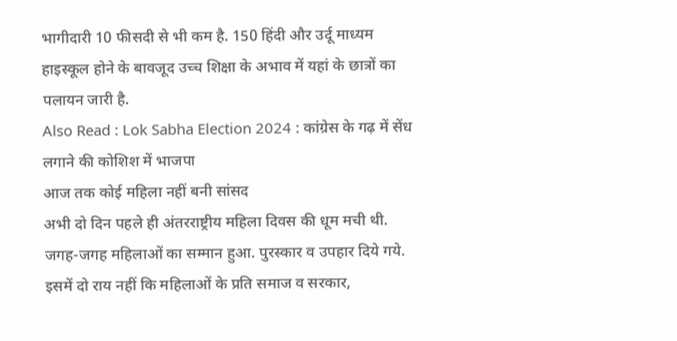भागीदारी 10 फीसदी से भी कम है. 150 हिंदी और उर्दू माध्यम हाइस्कूल होने के बावजूद उच्च शिक्षा के अभाव में यहां के छात्रों का पलायन जारी है.
Also Read : Lok Sabha Election 2024 : कांग्रेस के गढ़ में सेंध लगाने की कोशिश में भाजपा
आज तक कोई महिला नहीं बनी सांसद
अभी दो दिन पहले ही अंतरराष्ट्रीय महिला दिवस की धूम मची थी. जगह-जगह महिलाओं का सम्मान हुआ. पुरस्कार व उपहार दिये गये. इसमें दो राय नहीं कि महिलाओं के प्रति समाज व सरकार,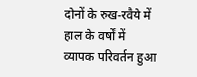दोनों के रुख-रवैये में हाल के वर्षों में व्यापक परिवर्तन हुआ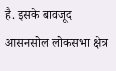है. इसके बावजूद आसनसोल लोकसभा क्षेत्र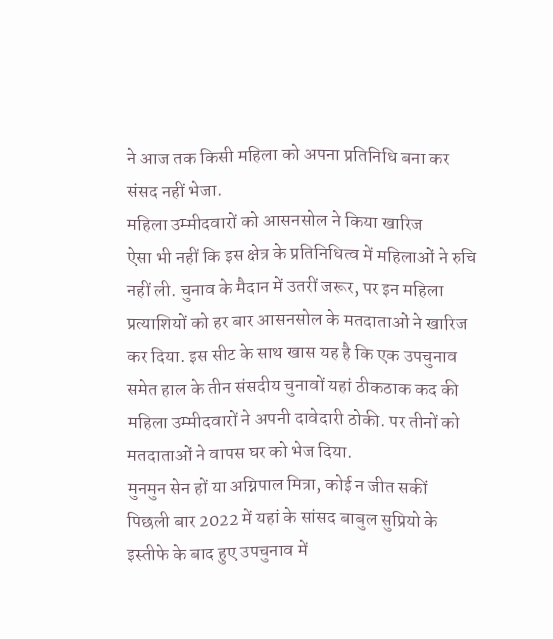ने आज तक किसी महिला को अपना प्रतिनिधि बना कर संसद नहीं भेजा.
महिला उम्मीदवारों को आसनसोल ने किया खारिज
ऐसा भी नहीं कि इस क्षेत्र के प्रतिनिधित्व में महिलाओं ने रुचि नहीं ली. चुनाव के मैदान में उतरीं जरूर, पर इन महिला प्रत्याशियों को हर बार आसनसोल के मतदाताओं ने खारिज कर दिया. इस सीट के साथ खास यह है कि एक उपचुनाव समेत हाल के तीन संसदीय चुनावों यहां ठीकठाक कद की महिला उम्मीदवारों ने अपनी दावेदारी ठोकी. पर तीनों को मतदाताओं ने वापस घर को भेज दिया.
मुनमुन सेन हों या अग्निपाल मित्रा, कोई न जीत सकीं
पिछली बार 2022 में यहां के सांसद बाबुल सुप्रियो के इस्तीफे के बाद हुए उपचुनाव में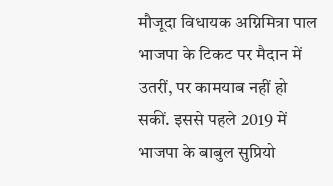मौजूदा विधायक अग्निमित्रा पाल भाजपा के टिकट पर मैदान में उतरीं, पर कामयाब नहीं हो सकीं. इससे पहले 2019 में भाजपा के बाबुल सुप्रियो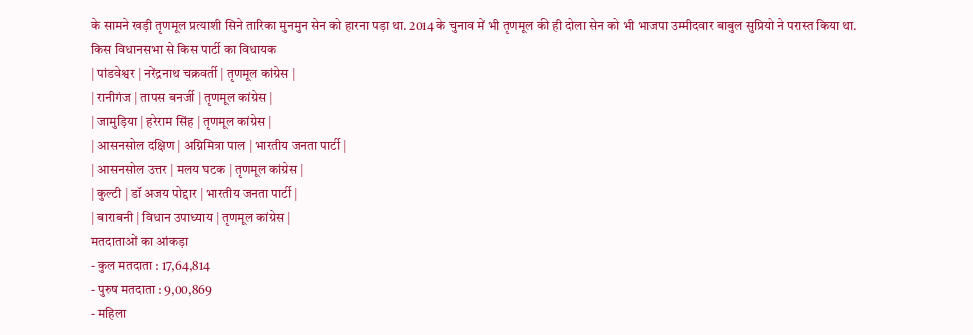के सामने खड़ी तृणमूल प्रत्याशी सिने तारिका मुनमुन सेन को हारना पड़ा था. 2014 के चुनाव में भी तृणमूल की ही दोला सेन को भी भाजपा उम्मीदवार बाबुल सुप्रियो ने परास्त किया था.
किस विधानसभा से किस पार्टी का विधायक
| पांडवेश्वर | नरेंद्रनाथ चक्रवर्ती | तृणमूल कांग्रेस |
| रानीगंज | तापस बनर्जी | तृणमूल कांग्रेस |
| जामुड़िया | हरेराम सिंह | तृणमूल कांग्रेस |
| आसनसोल दक्षिण | अग्निमित्रा पाल | भारतीय जनता पार्टी |
| आसनसोल उत्तर | मलय घटक | तृणमूल कांग्रेस |
| कुल्टी | डॉ अजय पोद्दार | भारतीय जनता पार्टी |
| बाराबनी | विधान उपाध्याय | तृणमूल कांग्रेस |
मतदाताओं का आंकड़ा
- कुल मतदाता : 17,64,814
- पुरुष मतदाता : 9,00,869
- महिला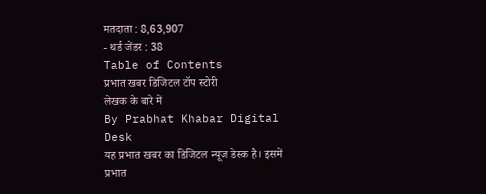मतदाता : 8,63,907
- थर्ड जेंडर : 38
Table of Contents
प्रभात खबर डिजिटल टॉप स्टोरी
लेखक के बारे में
By Prabhat Khabar Digital Desk
यह प्रभात खबर का डिजिटल न्यूज डेस्क है। इसमें प्रभात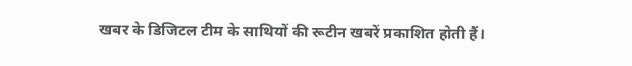खबर के डिजिटल टीम के साथियों की रूटीन खबरें प्रकाशित होती हैं।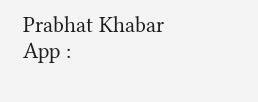Prabhat Khabar App :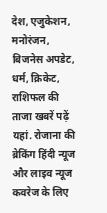देश, एजुकेशन, मनोरंजन, बिजनेस अपडेट, धर्म, क्रिकेट, राशिफल की ताजा खबरें पढ़ें यहां. रोजाना की ब्रेकिंग हिंदी न्यूज और लाइव न्यूज कवरेज के लिए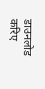डाउनलोड करिए